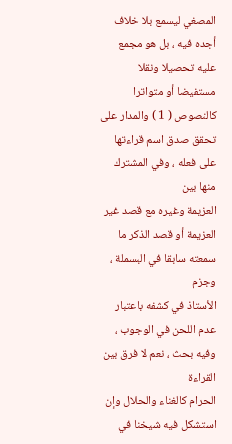المصغي ليسمع بلا خلاف أجده فيه ، بل هو مجمع عليه تحصيلا ونقلا مستفيضا أو متواترا
كالنصوص ( 1 ) والمدار على تحقق صدق اسم قراءتها على فعله ، وفي المشترك منها بين
العزيمة وغيره مع قصد غير العزيمة أو قصد الذكر ما سمعته سابقا في البسملة ، وجزم
الأستاذ في كشفه باعتبار عدم اللحن في الوجوب ، وفيه بحث ، نعم لا فرق بين القراءة
الحرام كالغناء والحلال وإن استشكل فيه شيخنا في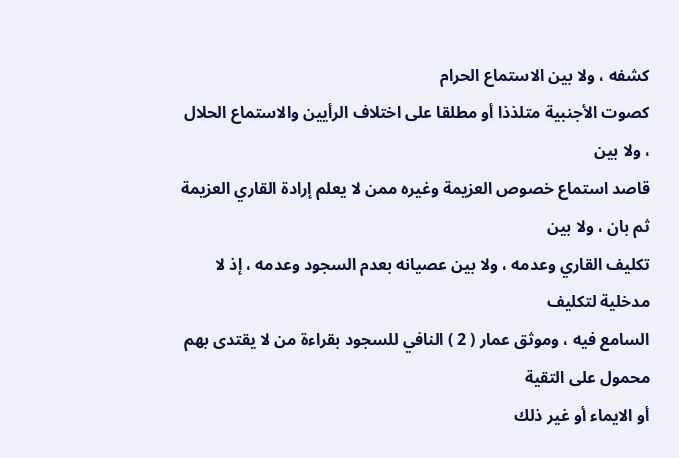كشفه ، ولا بين الاستماع الحرام
كصوت الأجنبية متلذذا أو مطلقا على اختلاف الرأيين والاستماع الحلال ، ولا بين
قاصد استماع خصوص العزيمة وغيره ممن لا يعلم إرادة القاري العزيمة ثم بان ، ولا بين
تكليف القاري وعدمه ، ولا بين عصيانه بعدم السجود وعدمه ، إذ لا مدخلية لتكليف
السامع فيه ، وموثق عمار ( 2 ) النافي للسجود بقراءة من لا يقتدى بهم محمول على التقية
أو الايماء أو غير ذلك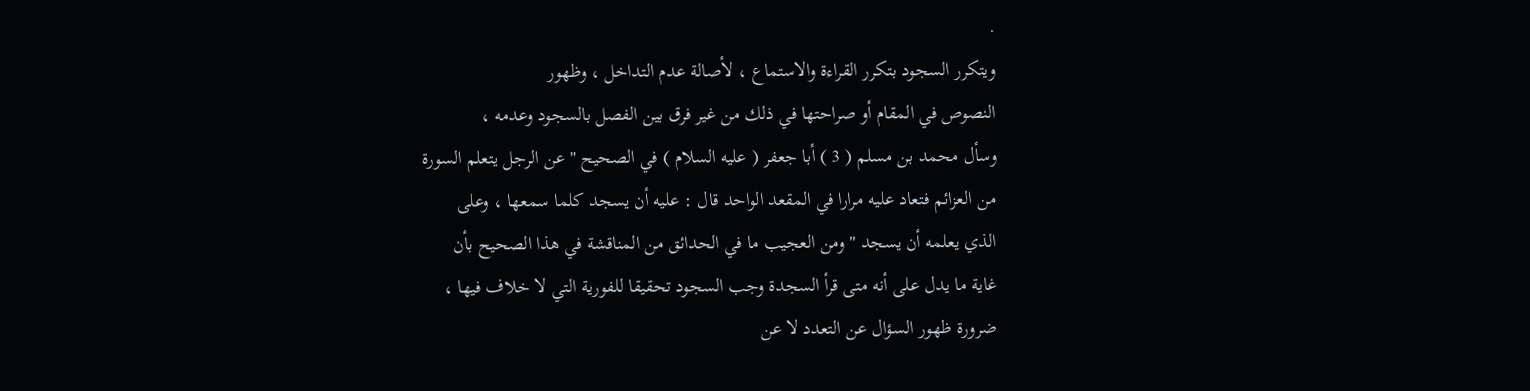.
ويتكرر السجود بتكرر القراءة والاستماع ، لأصالة عدم التداخل ، وظهور
النصوص في المقام أو صراحتها في ذلك من غير فرق بين الفصل بالسجود وعدمه ،
وسأل محمد بن مسلم ( 3 ) أبا جعفر ( عليه السلام ) في الصحيح " عن الرجل يتعلم السورة
من العزائم فتعاد عليه مرارا في المقعد الواحد قال : عليه أن يسجد كلما سمعها ، وعلى
الذي يعلمه أن يسجد " ومن العجيب ما في الحدائق من المناقشة في هذا الصحيح بأن
غاية ما يدل على أنه متى قرأ السجدة وجب السجود تحقيقا للفورية التي لا خلاف فيها ،
ضرورة ظهور السؤال عن التعدد لا عن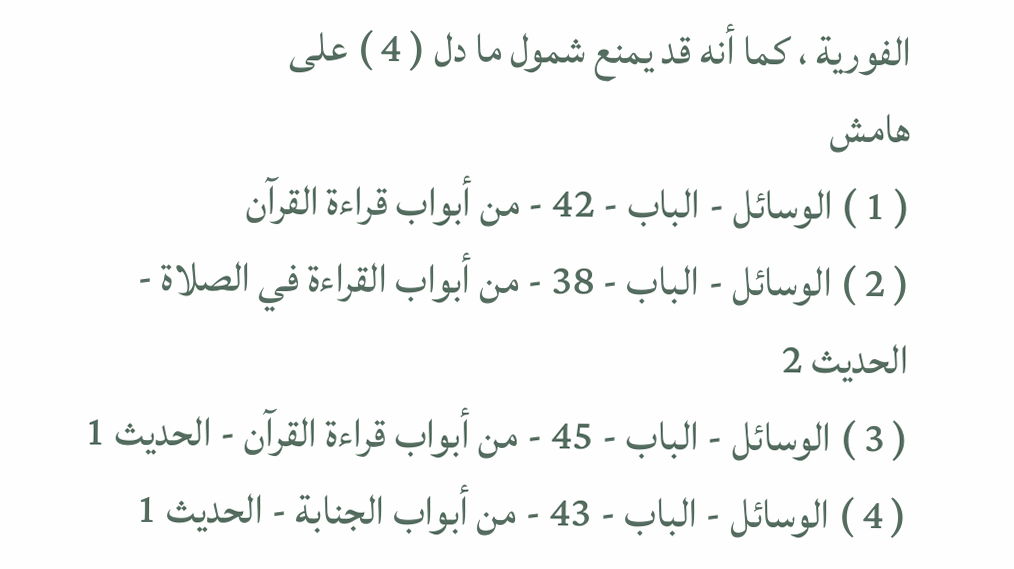الفورية ، كما أنه قد يمنع شمول ما دل ( 4 ) على
هامش
( 1 ) الوسائل - الباب - 42 - من أبواب قراءة القرآن
( 2 ) الوسائل - الباب - 38 - من أبواب القراءة في الصلاة - الحديث 2
( 3 ) الوسائل - الباب - 45 - من أبواب قراءة القرآن - الحديث 1
( 4 ) الوسائل - الباب - 43 - من أبواب الجنابة - الحديث 1